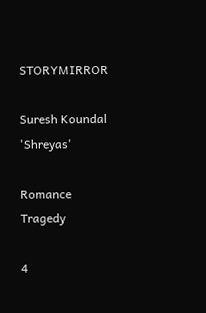STORYMIRROR

Suresh Koundal 'Shreyas'

Romance Tragedy

4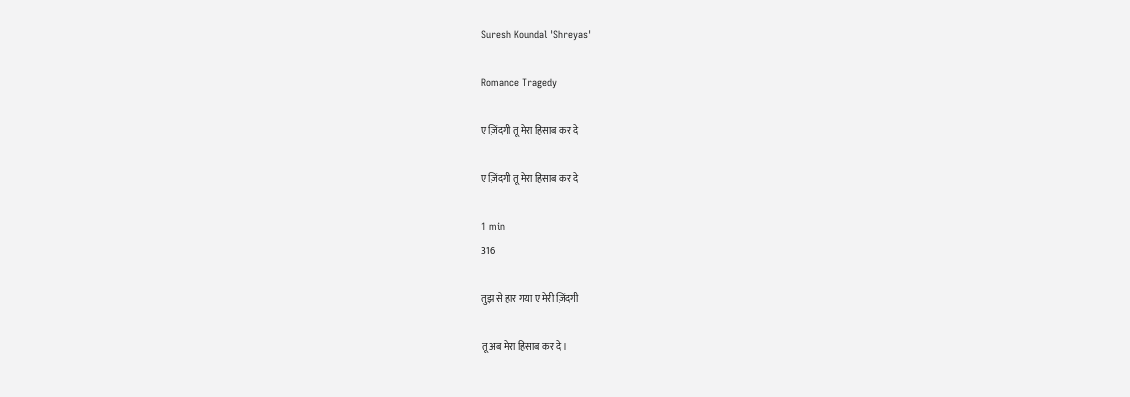Suresh Koundal 'Shreyas'

Romance Tragedy

ए ज़िंदगी तू मेरा हिसाब कर दे

ए ज़िंदगी तू मेरा हिसाब कर दे

1 min
316

तुझ से हार गया ए मेरी ज़िंदगी

तू अब मेरा हिसाब कर दे।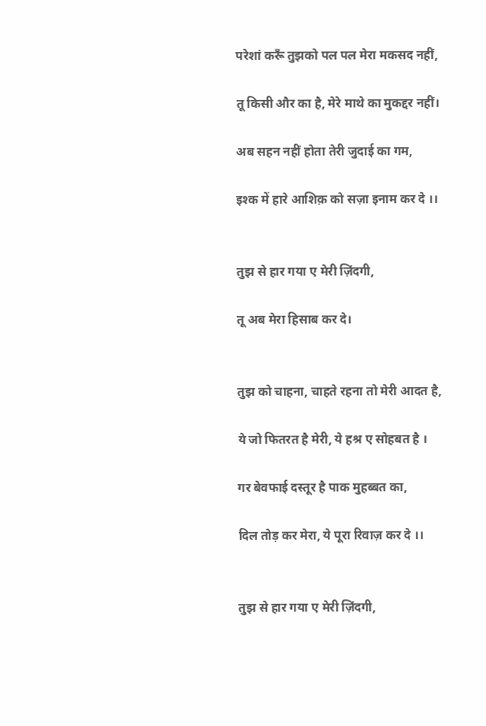परेशां करूँ तुझको पल पल मेरा मकसद नहीं,

तू किसी और का है, मेरे माथे का मुकद्दर नहीं।

अब सहन नहीं होता तेरी जुदाई का गम,

इश्क में हारे आशिक़ को सज़ा इनाम कर दे ।।


तुझ से हार गया ए मेरी ज़िंदगी,

तू अब मेरा हिसाब कर दे।


तुझ को चाहना, चाहते रहना तो मेरी आदत है,

ये जो फितरत है मेरी, ये हश्र ए सोहबत है ।

गर बेवफाई दस्तूर है पाक मुहब्बत का,

दिल तोड़ कर मेरा, ये पूरा रिवाज़ कर दे ।।


तुझ से हार गया ए मेरी ज़िंदगी,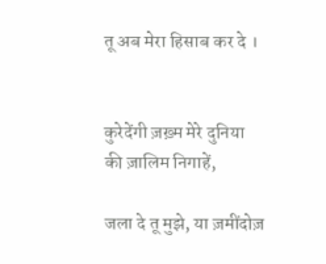तू अब मेरा हिसाब कर दे ।


कुरेदेंगी ज़ख़्म मेरे दुनिया की ज़ालिम निगाहें,

जला दे तू मुझे, या ज़मींदोज़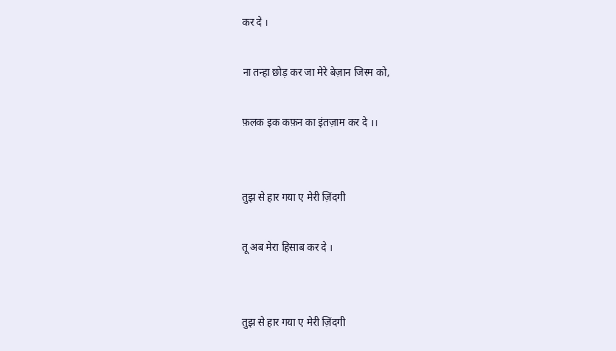कर दे ।

ना तन्हा छोड़ कर जा मेरे बेज़ान जिस्म को,

फ़लक इक कफ़न का इंतज़ाम कर दे ।।


तुझ से हार गया ए मेरी ज़िंदगी

तू अब मेरा हिसाब कर दे ।


तुझ से हार गया ए मेरी ज़िंदगी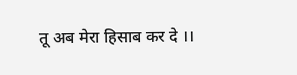तू अब मेरा हिसाब कर दे ।।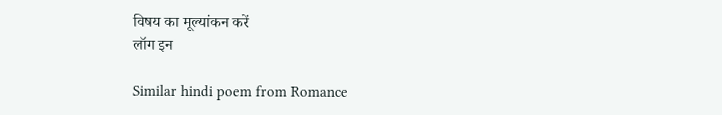विषय का मूल्यांकन करें
लॉग इन

Similar hindi poem from Romance